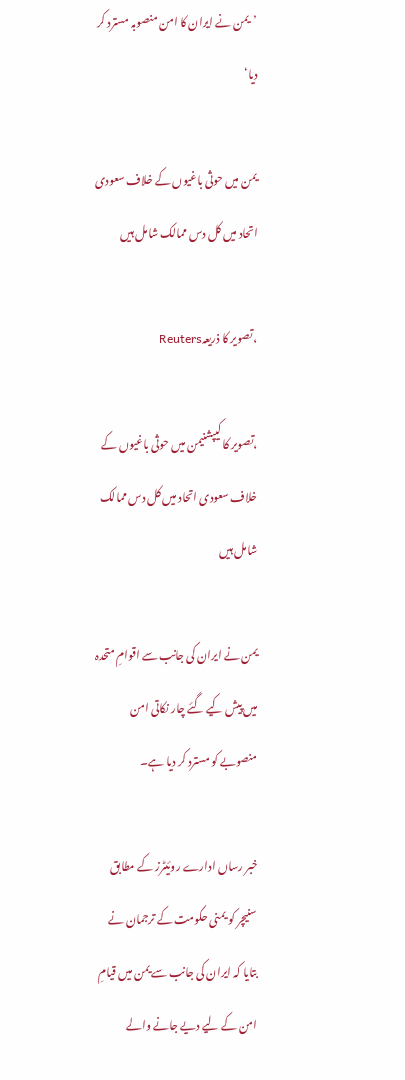’یمن نے ایران کا امن منصوبہ مسترد کر دیا‘

یمن میں حوثی باغیوں کے خلاف سعودی اتحاد میں کل دس ممالک شامل ہیں

،تصویر کا ذریعہReuters

،تصویر کا کیپشنیمن میں حوثی باغیوں کے خلاف سعودی اتحاد میں کل دس ممالک شامل ہیں

یمن نے ایران کی جانب سے اقوامِ متحدہ میں پیش کیے گئے چار نکاتی امن منصوبے کو مسترد کر دیا ہے۔

خبر رساں ادارے روئیٹرز کے مطابق سنیچر کو یمنی حکومت کے ترجمان نے بتایا کہ ایران کی جانب سے یمن میں قیامِ امن کے لیے دیے جانے والے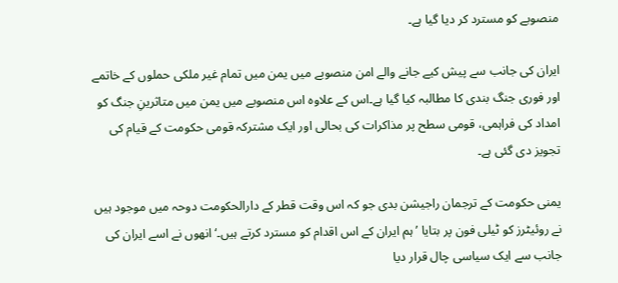منصوبے کو مسترد کر دیا گیا ہے۔

ایران کی جانب سے پیش کیے جانے والے امن منصوبے میں یمن میں تمام غیر ملکی حملوں کے خاتمے اور فوری جنگ بندی کا مطالبہ کیا گیا ہے۔اس کے علاوہ اس منصوبے میں یمن میں متاثرینِ جنگ کو امداد کی فراہمی، قومی سطح پر مذاکرات کی بحالی اور ایک مشترکہ قومی حکومت کے قیام کی تجویز دی گئی ہے۔

یمنی حکومت کے ترجمان راجیشن بدی جو کہ اس وقت قطر کے دارالحکومت دوحہ میں موجود ہیں نے روئیٹرز کو ٹیلی فون پر بتایا ’ہم ایران کے اس اقدام کو مسترد کرتے ہیں۔‘ انھوں نے اسے ایران کی جانب سے ایک سیاسی چال قرار دیا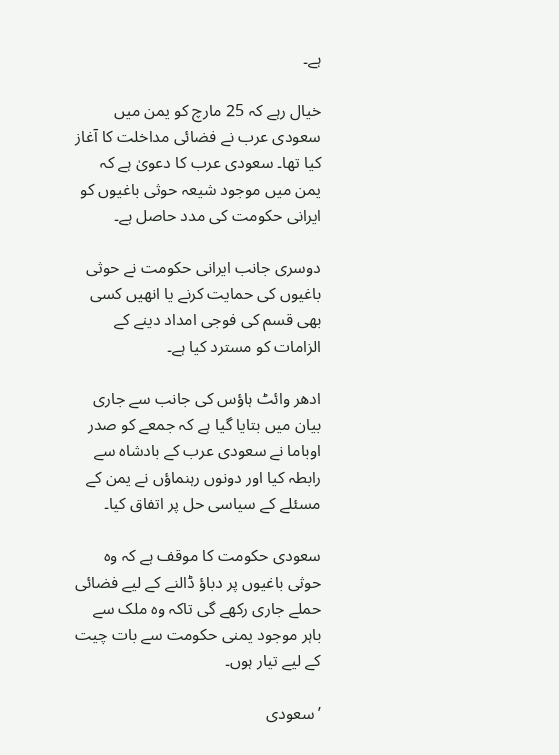ہے۔

خیال رہے کہ 25 مارچ کو یمن میں سعودی عرب نے فضائی مداخلت کا آغاز کیا تھا۔ سعودی عرب کا دعویٰ ہے کہ یمن میں موجود شیعہ حوثی باغیوں کو ایرانی حکومت کی مدد حاصل ہے۔

دوسری جانب ایرانی حکومت نے حوثی باغیوں کی حمایت کرنے یا انھیں کسی بھی قسم کی فوجی امداد دینے کے الزامات کو مسترد کیا ہے۔

ادھر وائٹ ہاؤس کی جانب سے جاری بیان میں بتایا گیا ہے کہ جمعے کو صدر اوباما نے سعودی عرب کے بادشاہ سے رابطہ کیا اور دونوں رہنماؤں نے یمن کے مسئلے کے سیاسی حل پر اتفاق کیا۔

سعودی حکومت کا موقف ہے کہ وہ حوثی باغیوں پر دباؤ ڈالنے کے لیے فضائی حملے جاری رکھے گی تاکہ وہ ملک سے باہر موجود یمنی حکومت سے بات چیت کے لیے تیار ہوں۔

’سعودی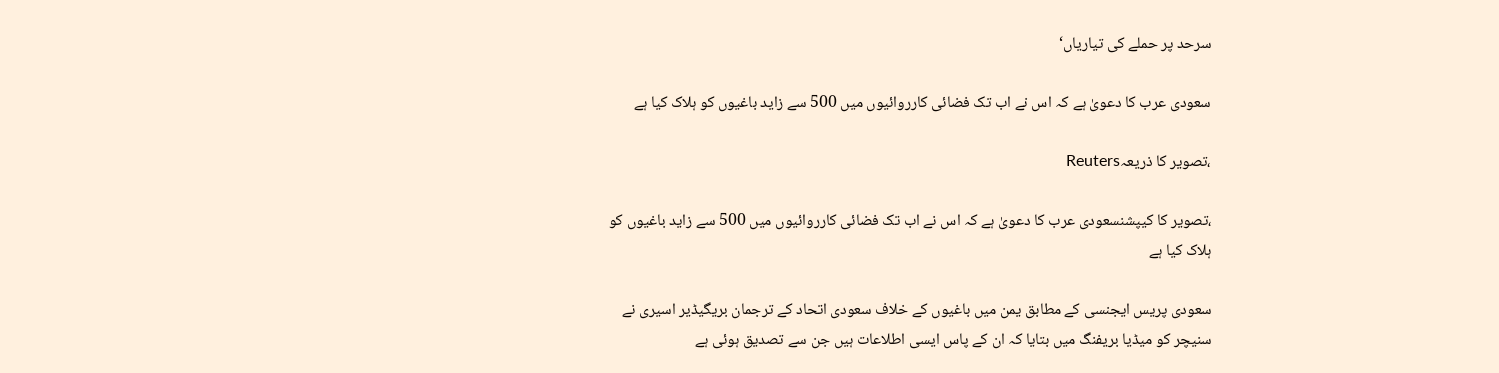سرحد پر حملے کی تیاریاں‘

سعودی عرب کا دعویٰ ہے کہ اس نے اب تک فضائی کارروائیوں میں 500 سے زاید باغیوں کو ہلاک کیا ہے

،تصویر کا ذریعہReuters

،تصویر کا کیپشنسعودی عرب کا دعویٰ ہے کہ اس نے اب تک فضائی کارروائیوں میں 500 سے زاید باغیوں کو ہلاک کیا ہے

سعودی پریس ایجنسی کے مطابق یمن میں باغیوں کے خلاف سعودی اتحاد کے ترجمان بریگیڈیر اسیری نے سنیچر کو میڈیا بریفنگ میں بتایا کہ ان کے پاس ایسی اطلاعات ہیں جن سے تصدیق ہوئی ہے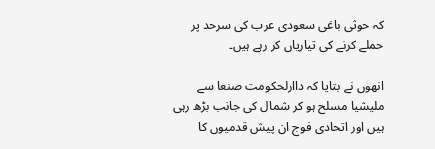کہ حوثی باغی سعودی عرب کی سرحد پر حملے کرنے کی تیاریاں کر رہے ہیں۔

انھوں نے بتایا کہ داارلحکومت صنعا سے ملیشیا مسلح ہو کر شمال کی جانب بڑھ رہی ہیں اور اتحادی فوج ان پیش قدمیوں کا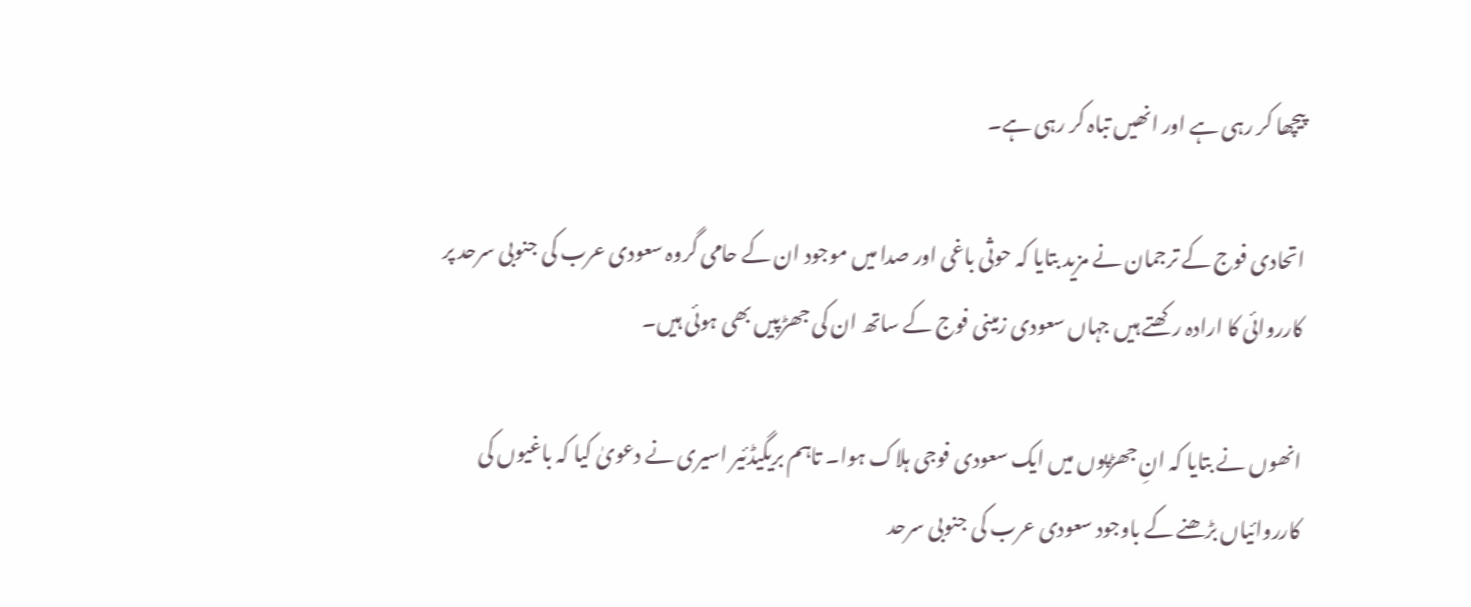پیچھا کر رہی ہے اور انھیں تباہ کر رہی ہے۔

اتحادی فوج کے ترجمان نے مزید بتایا کہ حوثی باغی اور صدا میں موجود ان کے حامی گروہ سعودی عرب کی جنوبی سرحد پر کارروائی کا ارادہ رکھتے ہیں جہاں سعودی زمینی فوج کے ساتھ ان کی جھڑپیں بھی ہوئی ہیں۔

انھوں نے بتایا کہ انِ جھڑپوں میں ایک سعودی فوجی ہلاک ہوا۔ تاہم بریگیڈئیر اسیری نے دعویٰ کیا کہ باغیوں کی کارروائیاں بڑھنے کے باوجود سعودی عرب کی جنوبی سرحد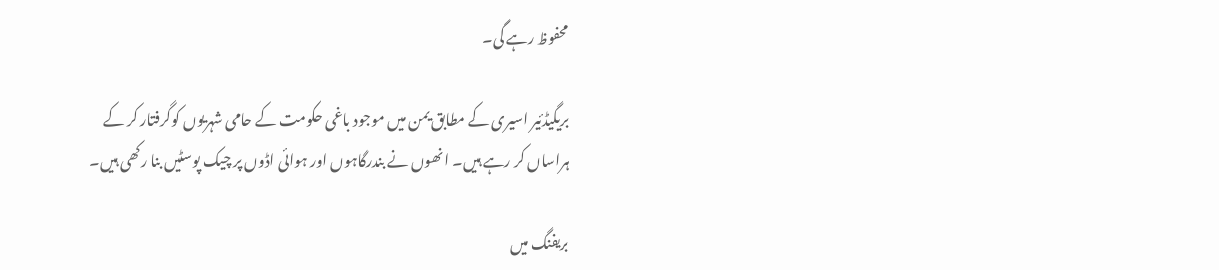محفوظ رہے گی۔

بریگیڈئیر اسیری کے مطابق یمن میں موجود باغی حکومت کے حامی شہریوں کوگرفتار کر کے ہراساں کر رہے ہیں۔ انھوں نے بندرگاہوں اور ہوائی اڈوں پر چیک پوسٹیں بنا رکھی ہیں۔

بریفنگ میں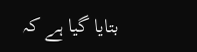بتایا گیا ہے کہ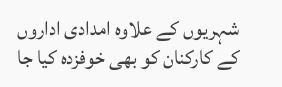شہریوں کے علاوہ امدادی اداروں کے کارکنان کو بھی خوفزدہ کیا جا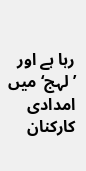رہا ہے اور ’لہج‘ میں امدادی کارکنان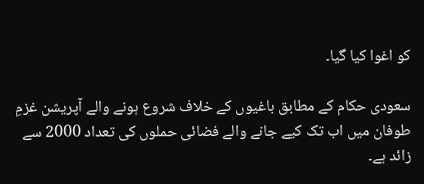کو اغوا کیا گیا۔

سعودی حکام کے مطابق باغیوں کے خلاف شروع ہونے والے آپریشن غزمِ طوفان میں اب تک کیے جانے والے فضائی حملوں کی تعداد 2000 سے زائد ہے۔